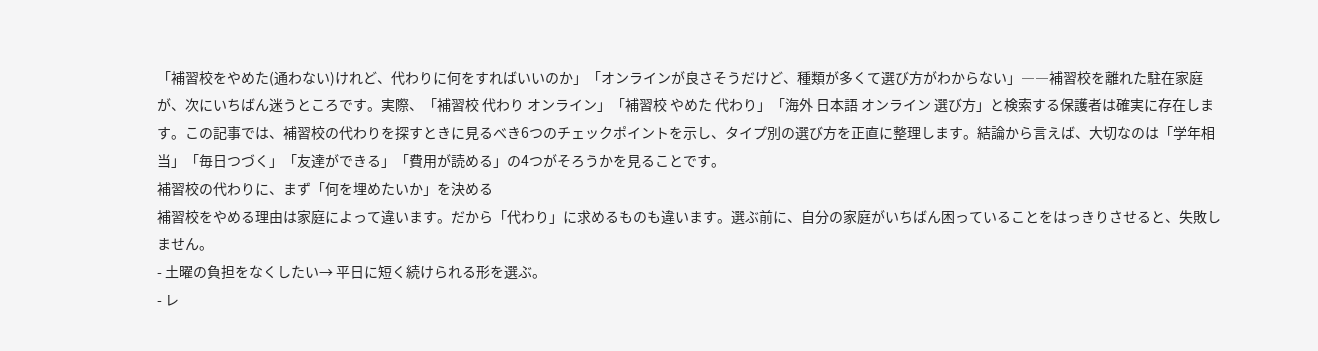「補習校をやめた(通わない)けれど、代わりに何をすればいいのか」「オンラインが良さそうだけど、種類が多くて選び方がわからない」――補習校を離れた駐在家庭が、次にいちばん迷うところです。実際、「補習校 代わり オンライン」「補習校 やめた 代わり」「海外 日本語 オンライン 選び方」と検索する保護者は確実に存在します。この記事では、補習校の代わりを探すときに見るべき6つのチェックポイントを示し、タイプ別の選び方を正直に整理します。結論から言えば、大切なのは「学年相当」「毎日つづく」「友達ができる」「費用が読める」の4つがそろうかを見ることです。
補習校の代わりに、まず「何を埋めたいか」を決める
補習校をやめる理由は家庭によって違います。だから「代わり」に求めるものも違います。選ぶ前に、自分の家庭がいちばん困っていることをはっきりさせると、失敗しません。
- 土曜の負担をなくしたい→ 平日に短く続けられる形を選ぶ。
- レ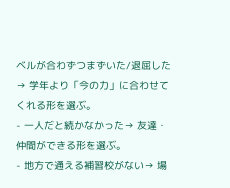ベルが合わずつまずいた/退屈した→ 学年より「今の力」に合わせてくれる形を選ぶ。
- 一人だと続かなかった→ 友達・仲間ができる形を選ぶ。
- 地方で通える補習校がない→ 場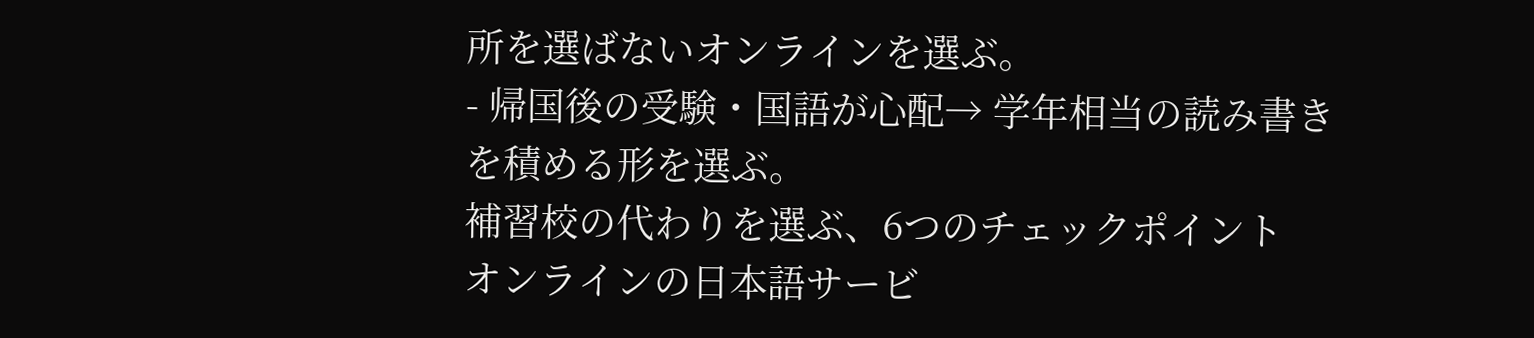所を選ばないオンラインを選ぶ。
- 帰国後の受験・国語が心配→ 学年相当の読み書きを積める形を選ぶ。
補習校の代わりを選ぶ、6つのチェックポイント
オンラインの日本語サービ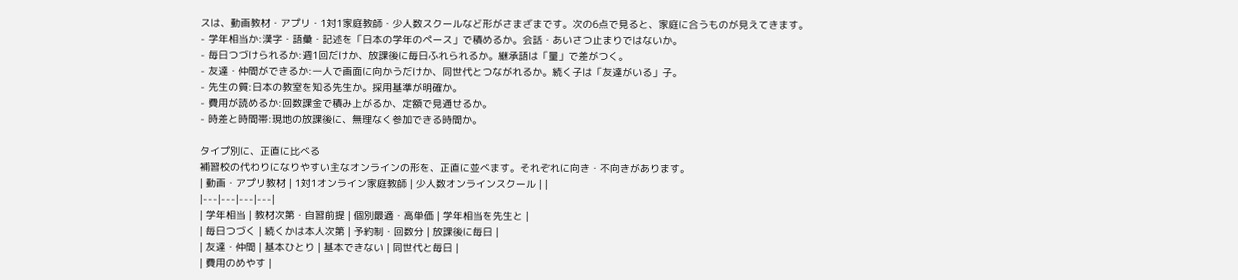スは、動画教材・アプリ・1対1家庭教師・少人数スクールなど形がさまざまです。次の6点で見ると、家庭に合うものが見えてきます。
- 学年相当か:漢字・語彙・記述を「日本の学年のペース」で積めるか。会話・あいさつ止まりではないか。
- 毎日つづけられるか:週1回だけか、放課後に毎日ふれられるか。継承語は「量」で差がつく。
- 友達・仲間ができるか:一人で画面に向かうだけか、同世代とつながれるか。続く子は「友達がいる」子。
- 先生の質:日本の教室を知る先生か。採用基準が明確か。
- 費用が読めるか:回数課金で積み上がるか、定額で見通せるか。
- 時差と時間帯:現地の放課後に、無理なく参加できる時間か。

タイプ別に、正直に比べる
補習校の代わりになりやすい主なオンラインの形を、正直に並べます。それぞれに向き・不向きがあります。
| 動画・アプリ教材 | 1対1オンライン家庭教師 | 少人数オンラインスクール | |
|---|---|---|---|
| 学年相当 | 教材次第・自習前提 | 個別最適・高単価 | 学年相当を先生と |
| 毎日つづく | 続くかは本人次第 | 予約制・回数分 | 放課後に毎日 |
| 友達・仲間 | 基本ひとり | 基本できない | 同世代と毎日 |
| 費用のめやす |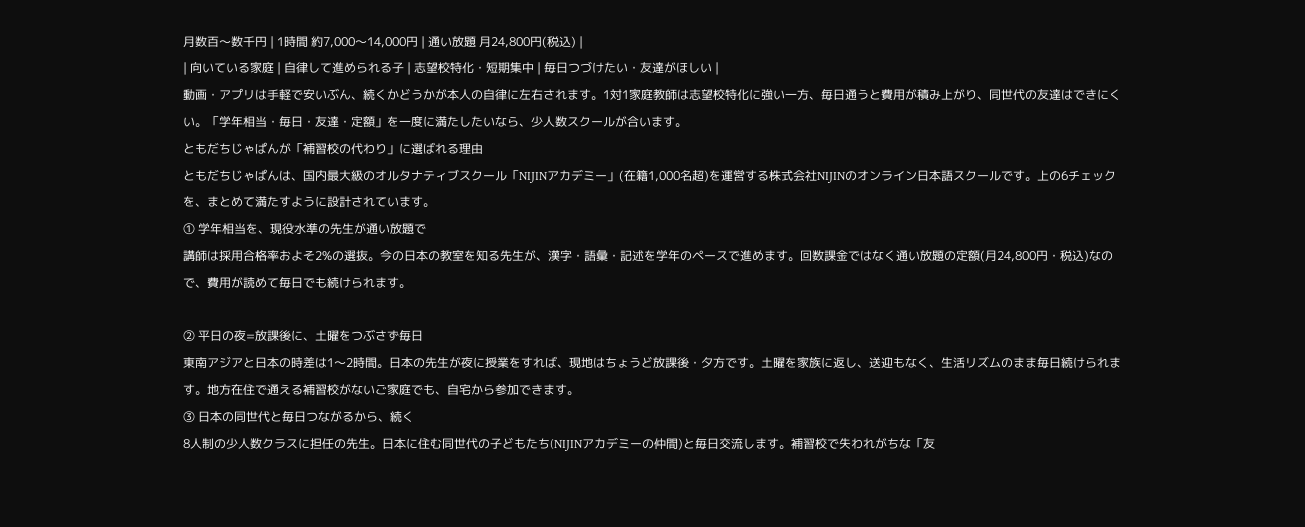月数百〜数千円 | 1時間 約7,000〜14,000円 | 通い放題 月24,800円(税込) |
| 向いている家庭 | 自律して進められる子 | 志望校特化・短期集中 | 毎日つづけたい・友達がほしい |
動画・アプリは手軽で安いぶん、続くかどうかが本人の自律に左右されます。1対1家庭教師は志望校特化に強い一方、毎日通うと費用が積み上がり、同世代の友達はできにくい。「学年相当・毎日・友達・定額」を一度に満たしたいなら、少人数スクールが合います。
ともだちじゃぱんが「補習校の代わり」に選ばれる理由
ともだちじゃぱんは、国内最大級のオルタナティブスクール「NIJINアカデミー」(在籍1,000名超)を運営する株式会社NIJINのオンライン日本語スクールです。上の6チェックを、まとめて満たすように設計されています。
① 学年相当を、現役水準の先生が通い放題で
講師は採用合格率およそ2%の選抜。今の日本の教室を知る先生が、漢字・語彙・記述を学年のペースで進めます。回数課金ではなく通い放題の定額(月24,800円・税込)なので、費用が読めて毎日でも続けられます。

② 平日の夜=放課後に、土曜をつぶさず毎日
東南アジアと日本の時差は1〜2時間。日本の先生が夜に授業をすれば、現地はちょうど放課後・夕方です。土曜を家族に返し、送迎もなく、生活リズムのまま毎日続けられます。地方在住で通える補習校がないご家庭でも、自宅から参加できます。
③ 日本の同世代と毎日つながるから、続く
8人制の少人数クラスに担任の先生。日本に住む同世代の子どもたち(NIJINアカデミーの仲間)と毎日交流します。補習校で失われがちな「友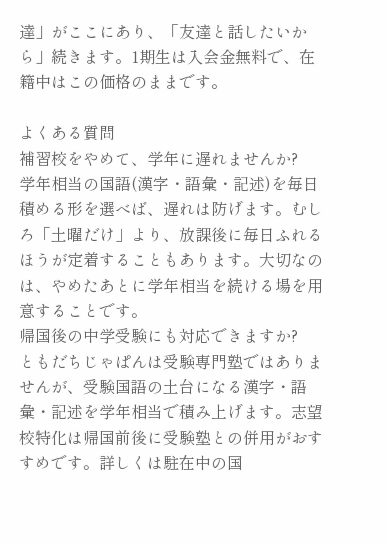達」がここにあり、「友達と話したいから」続きます。1期生は入会金無料で、在籍中はこの価格のままです。

よくある質問
補習校をやめて、学年に遅れませんか?
学年相当の国語(漢字・語彙・記述)を毎日積める形を選べば、遅れは防げます。むしろ「土曜だけ」より、放課後に毎日ふれるほうが定着することもあります。大切なのは、やめたあとに学年相当を続ける場を用意することです。
帰国後の中学受験にも対応できますか?
ともだちじゃぱんは受験専門塾ではありませんが、受験国語の土台になる漢字・語彙・記述を学年相当で積み上げます。志望校特化は帰国前後に受験塾との併用がおすすめです。詳しくは駐在中の国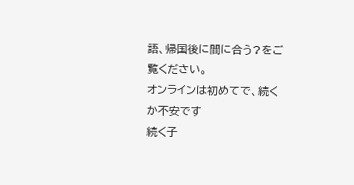語、帰国後に間に合う?をご覧ください。
オンラインは初めてで、続くか不安です
続く子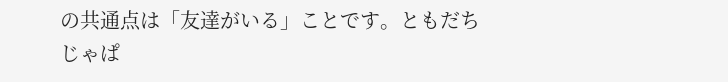の共通点は「友達がいる」ことです。ともだちじゃぱ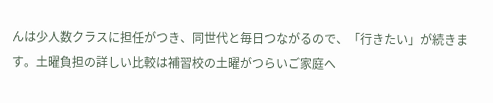んは少人数クラスに担任がつき、同世代と毎日つながるので、「行きたい」が続きます。土曜負担の詳しい比較は補習校の土曜がつらいご家庭へ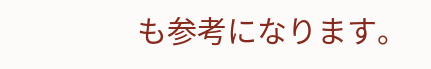も参考になります。